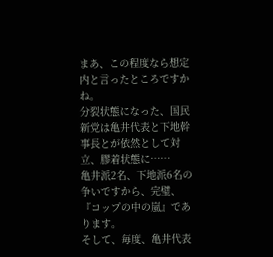まあ、この程度なら想定内と言ったところですかね。
分裂状態になった、国民新党は亀井代表と下地幹事長とが依然として対立、膠着状態に……
亀井派2名、下地派6名の争いですから、完璧、『コップの中の嵐』であります。
そして、毎度、亀井代表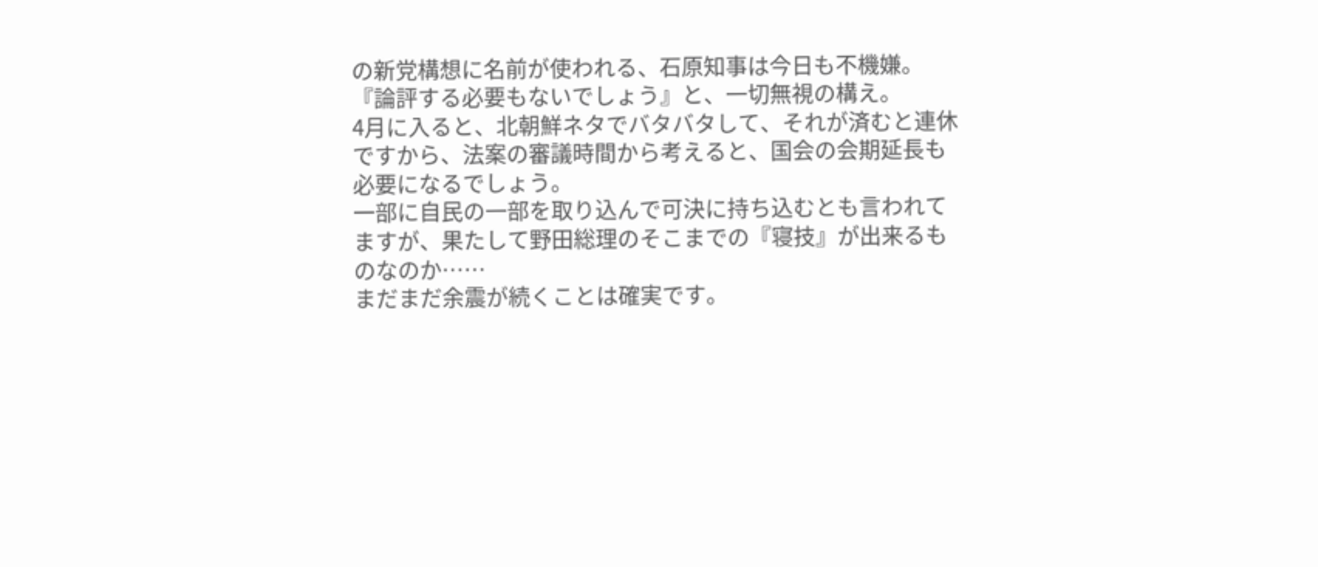の新党構想に名前が使われる、石原知事は今日も不機嫌。
『論評する必要もないでしょう』と、一切無視の構え。
4月に入ると、北朝鮮ネタでバタバタして、それが済むと連休ですから、法案の審議時間から考えると、国会の会期延長も必要になるでしょう。
一部に自民の一部を取り込んで可決に持ち込むとも言われてますが、果たして野田総理のそこまでの『寝技』が出来るものなのか……
まだまだ余震が続くことは確実です。